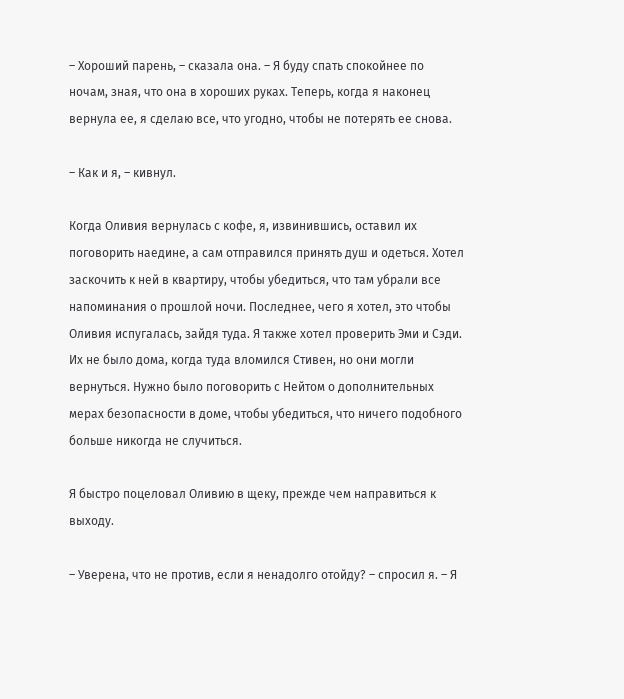– Хороший парень, – сказала она. – Я буду спать спокойнее по ночам, зная, что она в хороших руках. Теперь, когда я наконец вернула ее, я сделаю все, что угодно, чтобы не потерять ее снова.

– Как и я, – кивнул.

Когда Оливия вернулась с кофе, я, извинившись, оставил их поговорить наедине, а сам отправился принять душ и одеться. Хотел заскочить к ней в квартиру, чтобы убедиться, что там убрали все напоминания о прошлой ночи. Последнее, чего я хотел, это чтобы Оливия испугалась, зайдя туда. Я также хотел проверить Эми и Сэди. Их не было дома, когда туда вломился Стивен, но они могли вернуться. Нужно было поговорить с Нейтом о дополнительных мерах безопасности в доме, чтобы убедиться, что ничего подобного больше никогда не случиться.

Я быстро поцеловал Оливию в щеку, прежде чем направиться к выходу.

– Уверена, что не против, если я ненадолго отойду? – спросил я. – Я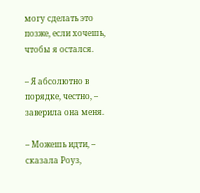могу сделать это позже, если хочешь, чтобы я остался.

– Я абсолютно в порядке, честно, – заверила она меня.

– Можешь идти, – сказала Роуз,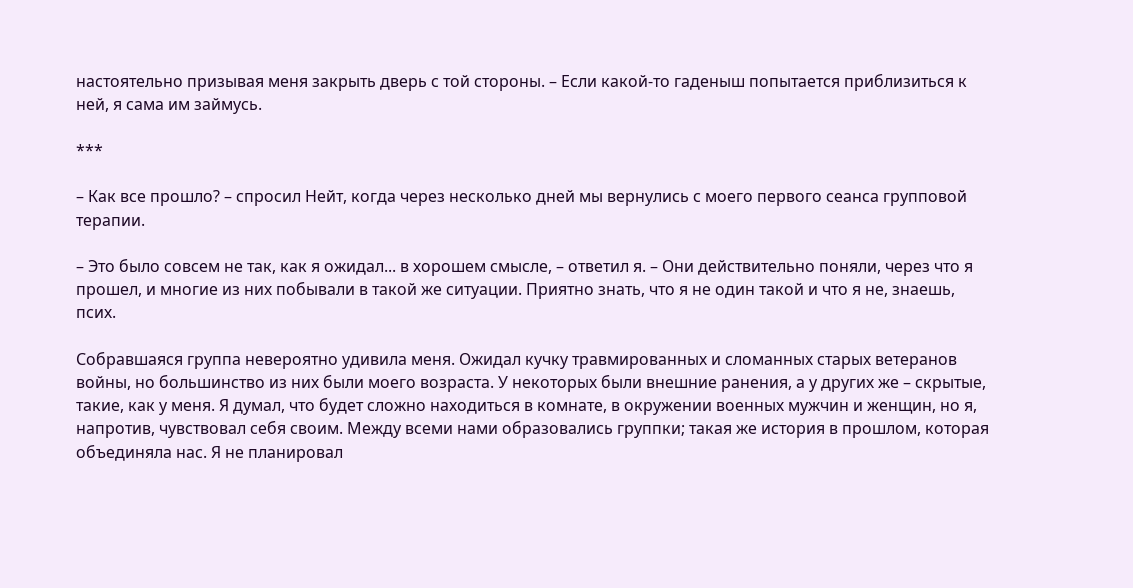настоятельно призывая меня закрыть дверь с той стороны. – Если какой-то гаденыш попытается приблизиться к ней, я сама им займусь.

***

– Как все прошло? – спросил Нейт, когда через несколько дней мы вернулись с моего первого сеанса групповой терапии.

– Это было совсем не так, как я ожидал... в хорошем смысле, – ответил я. – Они действительно поняли, через что я прошел, и многие из них побывали в такой же ситуации. Приятно знать, что я не один такой и что я не, знаешь, псих.

Собравшаяся группа невероятно удивила меня. Ожидал кучку травмированных и сломанных старых ветеранов войны, но большинство из них были моего возраста. У некоторых были внешние ранения, а у других же – скрытые, такие, как у меня. Я думал, что будет сложно находиться в комнате, в окружении военных мужчин и женщин, но я, напротив, чувствовал себя своим. Между всеми нами образовались группки; такая же история в прошлом, которая объединяла нас. Я не планировал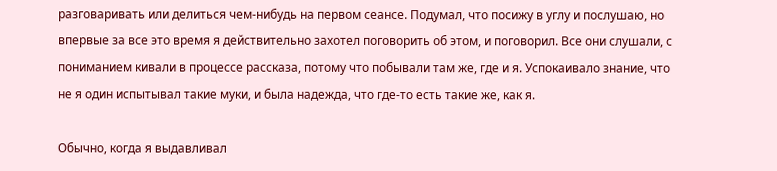разговаривать или делиться чем-нибудь на первом сеансе. Подумал, что посижу в углу и послушаю, но впервые за все это время я действительно захотел поговорить об этом, и поговорил. Все они слушали, с пониманием кивали в процессе рассказа, потому что побывали там же, где и я. Успокаивало знание, что не я один испытывал такие муки, и была надежда, что где-то есть такие же, как я.

Обычно, когда я выдавливал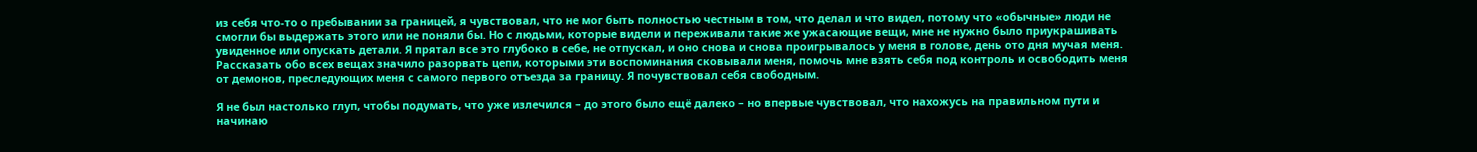из себя что-то о пребывании за границей, я чувствовал, что не мог быть полностью честным в том, что делал и что видел, потому что «обычные» люди не смогли бы выдержать этого или не поняли бы. Но с людьми, которые видели и переживали такие же ужасающие вещи, мне не нужно было приукрашивать увиденное или опускать детали. Я прятал все это глубоко в себе, не отпускал, и оно снова и снова проигрывалось у меня в голове, день ото дня мучая меня. Рассказать обо всех вещах значило разорвать цепи, которыми эти воспоминания сковывали меня, помочь мне взять себя под контроль и освободить меня от демонов, преследующих меня с самого первого отъезда за границу. Я почувствовал себя свободным.

Я не был настолько глуп, чтобы подумать, что уже излечился – до этого было ещё далеко – но впервые чувствовал, что нахожусь на правильном пути и начинаю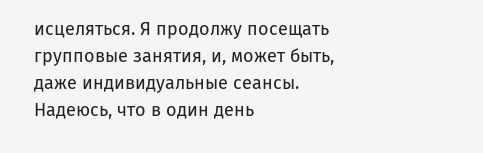исцеляться. Я продолжу посещать групповые занятия, и, может быть, даже индивидуальные сеансы. Надеюсь, что в один день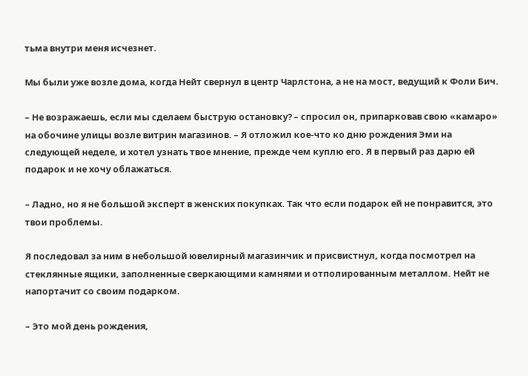тьма внутри меня исчезнет.

Мы были уже возле дома, когда Нейт свернул в центр Чарлстона, а не на мост, ведущий к Фоли Бич.

– Не возражаешь, если мы сделаем быструю остановку? – спросил он, припарковав свою «камаро» на обочине улицы возле витрин магазинов. – Я отложил кое-что ко дню рождения Эми на следующей неделе, и хотел узнать твое мнение, прежде чем куплю его. Я в первый раз дарю ей подарок и не хочу облажаться.

– Ладно, но я не большой эксперт в женских покупках. Так что если подарок ей не понравится, это твои проблемы.

Я последовал за ним в небольшой ювелирный магазинчик и присвистнул, когда посмотрел на стеклянные ящики, заполненные сверкающими камнями и отполированным металлом. Нейт не напортачит со своим подарком.

– Это мой день рождения,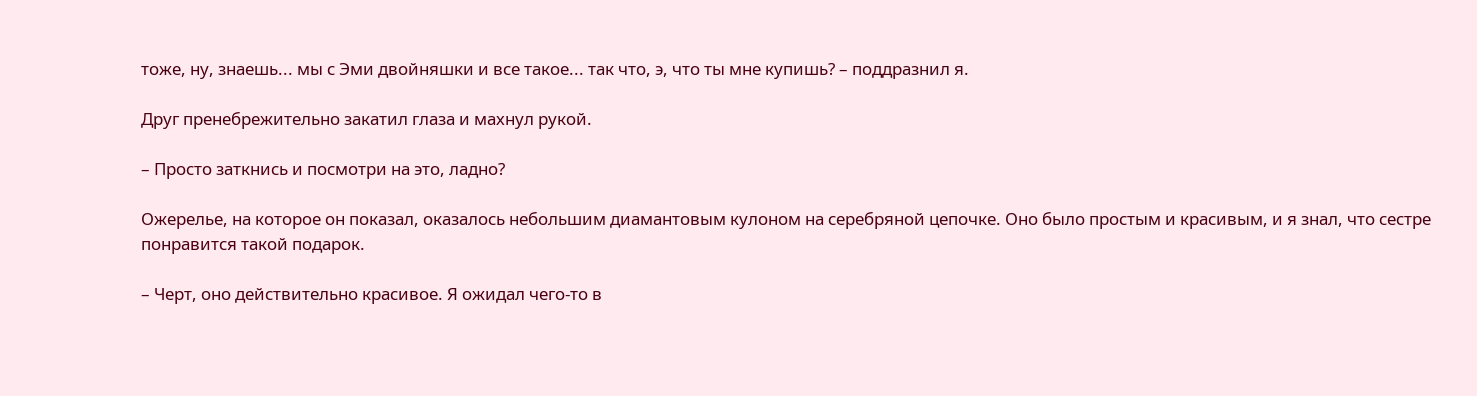тоже, ну, знаешь... мы с Эми двойняшки и все такое... так что, э, что ты мне купишь? – поддразнил я.

Друг пренебрежительно закатил глаза и махнул рукой.

– Просто заткнись и посмотри на это, ладно?

Ожерелье, на которое он показал, оказалось небольшим диамантовым кулоном на серебряной цепочке. Оно было простым и красивым, и я знал, что сестре понравится такой подарок.

– Черт, оно действительно красивое. Я ожидал чего-то в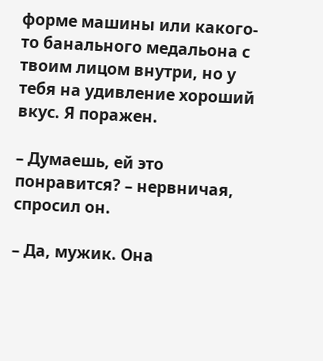форме машины или какого-то банального медальона с твоим лицом внутри, но у тебя на удивление хороший вкус. Я поражен.

– Думаешь, ей это понравится? – нервничая, спросил он.

– Да, мужик. Она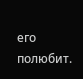его полюбит.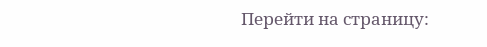Перейти на страницу: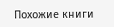Похожие книги